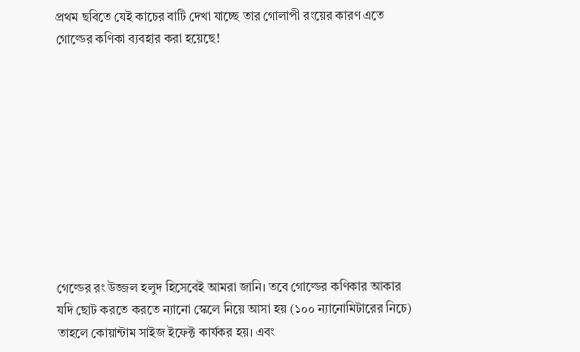প্রথম ছবিতে যেই কাচের বাটি দেখা যাচ্ছে তার গোলাপী রংয়ের কারণ এতে গোল্ডের কণিকা ব্যবহার করা হয়েছে!










গেল্ডের রং উজ্জল হলুদ হিসেবেই আমরা জানি। তবে গোল্ডের কণিকার আকার যদি ছোট করতে করতে ন্যানো স্কেলে নিয়ে আসা হয় (১০০ ন্যানোমিটারের নিচে) তাহলে কোয়ান্টাম সাইজ ইফেক্ট কার্যকর হয়। এবং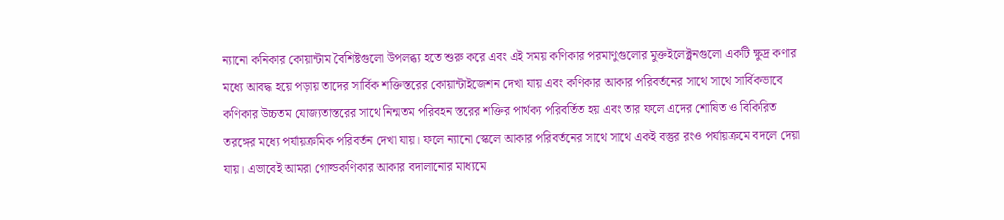ন্যানো কনিকার কোয়ান্টাম বৈশিষ্টগুলো উপলব্ধ্য হতে শুরু করে এবং এই সময় কণিকার পরমাণুগুলোর মুক্তইলেক্ট্রনগুলো একটি ক্ষুদ্র কণার মধ্যে আবদ্ধ হয়ে পড়ায় তাদের সার্বিক শক্তিস্তরের কোয়ান্টাইজেশন দেখা যায় এবং কণিকার আকার পরিবর্তনের সাথে সাথে সার্বিকভাবে কণিকার উচ্চতম যোজ্যতাস্তরের সাথে নিন্মতম পরিবহন স্তরের শক্তির পার্থক্য পরিবর্তিত হয় এবং তার ফলে এদের শোষিত ও বিকিরিত তরঙ্গের মধ্যে পর্যায়ক্রমিক পরিবর্তন দেখা যায়। ফলে ন্যানো স্কেলে আকার পরিবর্তনের সাথে সাথে একই বস্তুর রংও পর্যায়ক্রমে বদলে দেয়া যায়। এভাবেই আমরা গোল্ডকণিকার আকার বদালানোর মাধ্যমে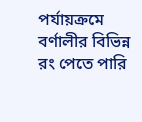পর্যায়ক্রমে বর্ণালীর বিভিন্ন রং পেতে পারি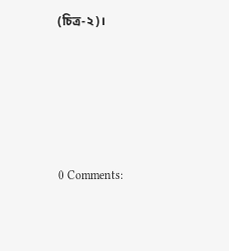(চিত্র-২)।






0 Comments: